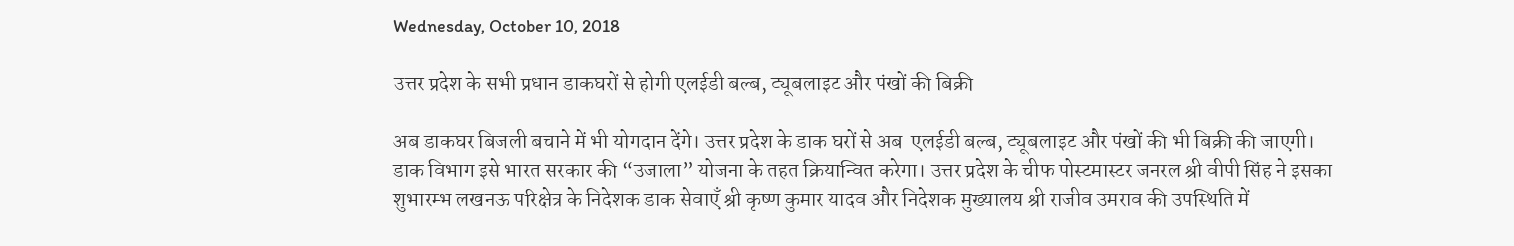Wednesday, October 10, 2018

उत्तर प्रदेश के सभी प्रधान डाकघरों से होगी एलईडी बल्ब, ट्यूबलाइट और पंखों की बिक्री

अब डाकघर बिजली बचाने में भी योगदान देंगे। उत्तर प्रदेश के डाक घरों से अब  एलईडी बल्ब, ट्यूबलाइट और पंखों की भी बिक्री की जाएगी। डाक विभाग इसे भारत सरकार की “उजाला” योजना के तहत क्रियान्वित करेगा। उत्तर प्रदेश के चीफ पोस्टमास्टर जनरल श्री वीपी सिंह ने इसका शुभारम्भ लखनऊ परिक्षेत्र के निदेशक डाक सेवाएँ श्री कृष्ण कुमार यादव और निदेशक मुख्यालय श्री राजीव उमराव की उपस्थिति में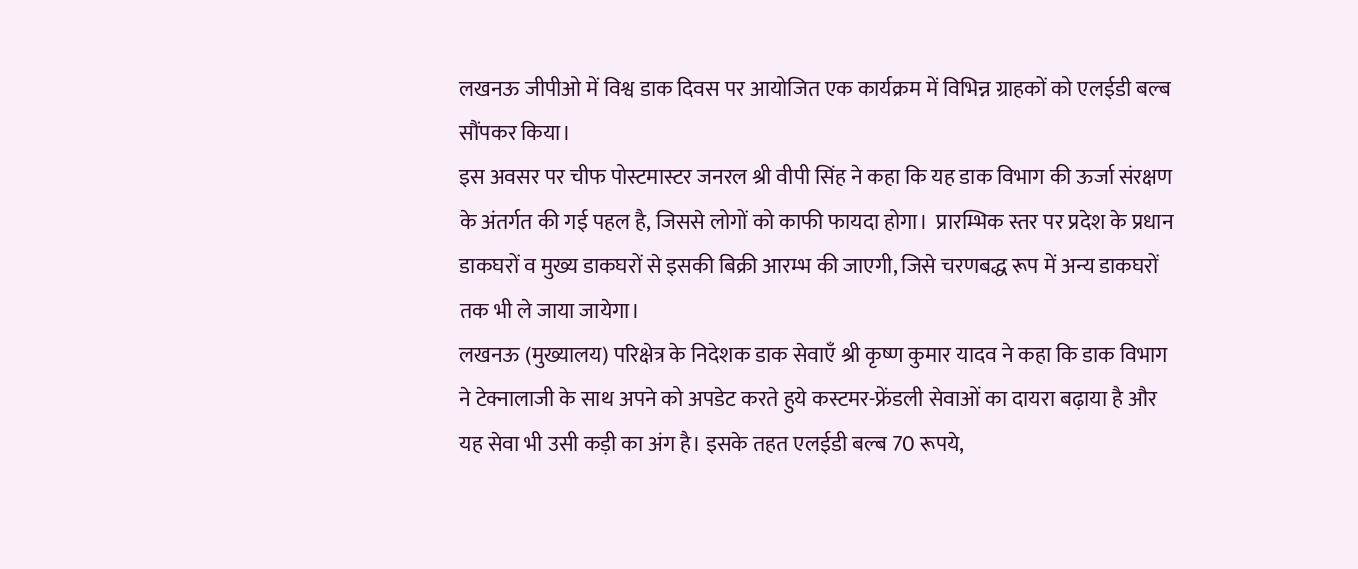लखनऊ जीपीओ में विश्व डाक दिवस पर आयोजित एक कार्यक्रम में विभिन्न ग्राहकों को एलईडी बल्ब सौंपकर किया।
इस अवसर पर चीफ पोस्टमास्टर जनरल श्री वीपी सिंह ने कहा कि यह डाक विभाग की ऊर्जा संरक्षण के अंतर्गत की गई पहल है, जिससे लोगों को काफी फायदा होगा।  प्रारम्भिक स्तर पर प्रदेश के प्रधान डाकघरों व मुख्य डाकघरों से इसकी बिक्री आरम्भ की जाएगी, जिसे चरणबद्ध रूप में अन्य डाकघरों तक भी ले जाया जायेगा।
लखनऊ (मुख्यालय) परिक्षेत्र के निदेशक डाक सेवाएँ श्री कृष्ण कुमार यादव ने कहा कि डाक विभाग ने टेक्नालाजी के साथ अपने को अपडेट करते हुये कस्टमर-फ्रेंडली सेवाओं का दायरा बढ़ाया है और यह सेवा भी उसी कड़ी का अंग है। इसके तहत एलईडी बल्ब 70 रूपये,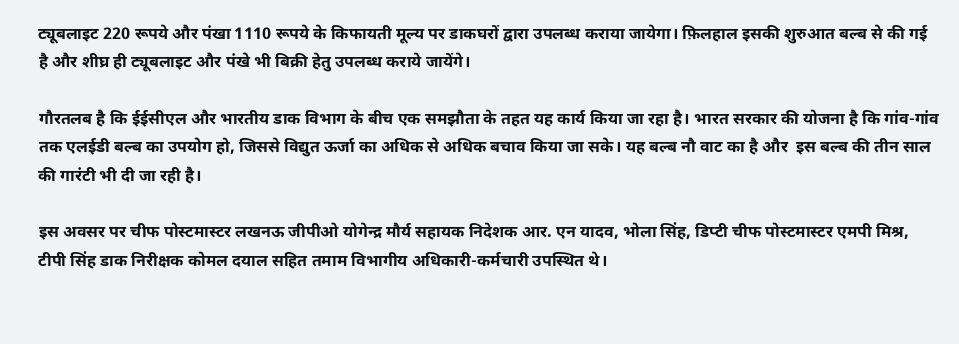ट्यूबलाइट 220 रूपये और पंखा 1110 रूपये के किफायती मूल्य पर डाकघरों द्वारा उपलब्ध कराया जायेगा। फ़िलहाल इसकी शुरुआत बल्ब से की गई है और शीघ्र ही ट्यूबलाइट और पंखे भी बिक्री हेतु उपलब्ध कराये जायेंगे।

गौरतलब है कि ईईसीएल और भारतीय डाक विभाग के बीच एक समझौता के तहत यह कार्य किया जा रहा है। भारत सरकार की योजना है कि गांव-गांव तक एलईडी बल्ब का उपयोग हो, जिससे विद्युत ऊर्जा का अधिक से अधिक बचाव किया जा सके। यह बल्ब नौ वाट का है और  इस बल्ब की तीन साल की गारंटी भी दी जा रही है।

इस अवसर पर चीफ पोस्टमास्टर लखनऊ जीपीओ योगेन्द्र मौर्य सहायक निदेशक आर. एन यादव, भोला सिंह, डिप्टी चीफ पोस्टमास्टर एमपी मिश्र, टीपी सिंह डाक निरीक्षक कोमल दयाल सहित तमाम विभागीय अधिकारी-कर्मचारी उपस्थित थे।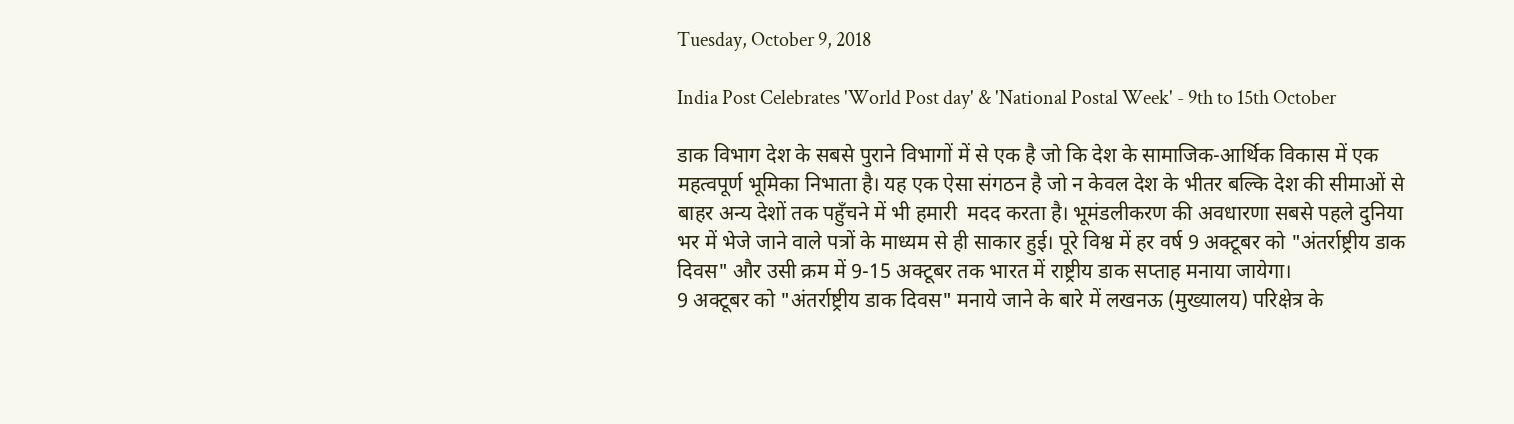Tuesday, October 9, 2018

India Post Celebrates 'World Post day' & 'National Postal Week' - 9th to 15th October

डाक विभाग देश के सबसे पुराने विभागों में से एक है जो कि देश के सामाजिक-आर्थिक विकास में एक महत्वपूर्ण भूमिका निभाता है। यह एक ऐसा संगठन है जो न केवल देश के भीतर बल्कि देश की सीमाओं से बाहर अन्य देशों तक पहुँचने में भी हमारी  मदद करता है। भूमंडलीकरण की अवधारणा सबसे पहले दुनिया भर में भेजे जाने वाले पत्रों के माध्यम से ही साकार हुई। पूरे विश्व में हर वर्ष 9 अक्टूबर को "अंतर्राष्ट्रीय डाक दिवस" और उसी क्रम में 9-15 अक्टूबर तक भारत में राष्ट्रीय डाक सप्ताह मनाया जायेगा।
9 अक्टूबर को "अंतर्राष्ट्रीय डाक दिवस" मनाये जाने के बारे में लखनऊ (मुख्यालय) परिक्षेत्र के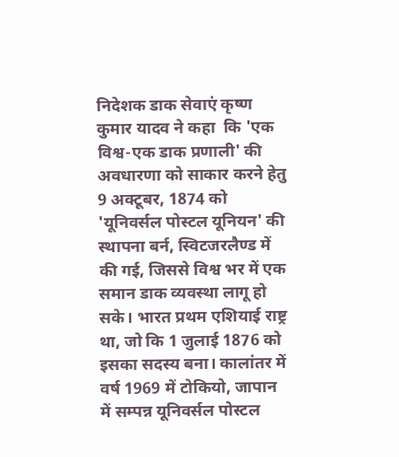निदेशक डाक सेवाएं कृष्ण कुमार यादव ने कहा  कि 'एक विश्व-एक डाक प्रणाली' की अवधारणा को साकार करने हेतु 9 अक्टूबर, 1874 को 'यूनिवर्सल पोस्टल यूनियन' की स्थापना बर्न, स्विटजरलैण्ड में की गई, जिससे विश्व भर में एक समान डाक व्यवस्था लागू हो सके। भारत प्रथम एशियाई राष्ट्र था, जो कि 1 जुलाई 1876 को इसका सदस्य बना। कालांतर में वर्ष 1969 में टोकियो, जापान में सम्पन्न यूनिवर्सल पोस्टल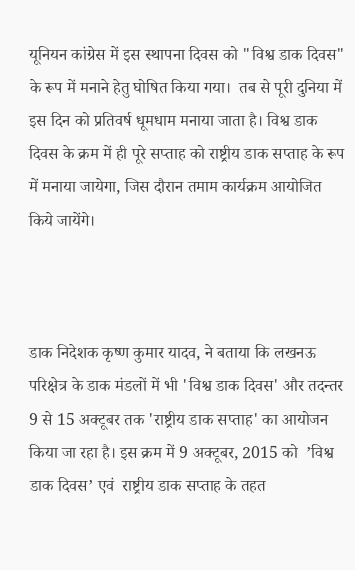यूनियन कांग्रेस में इस स्थापना दिवस को "विश्व डाक दिवस" के रूप में मनाने हेतु घोषित किया गया।  तब से पूरी दुनिया में  इस दिन को प्रतिवर्ष धूमधाम मनाया जाता है। विश्व डाक दिवस के क्रम में ही पूरे सप्ताह को राष्ट्रीय डाक सप्ताह के रूप में मनाया जायेगा, जिस दौरान तमाम कार्यक्रम आयोजित किये जायेंगे।



डाक निदेशक कृष्ण कुमार यादव, ने बताया कि लखनऊ परिक्षेत्र के डाक मंडलों में भी 'विश्व डाक दिवस' और तदन्तर 9 से 15 अक्टूबर तक 'राष्ट्रीय डाक सप्ताह' का आयोजन किया जा रहा है। इस क्रम में 9 अक्टूबर, 2015 को  ’विश्व डाक दिवस’ एवं  राष्ट्रीय डाक सप्ताह के तहत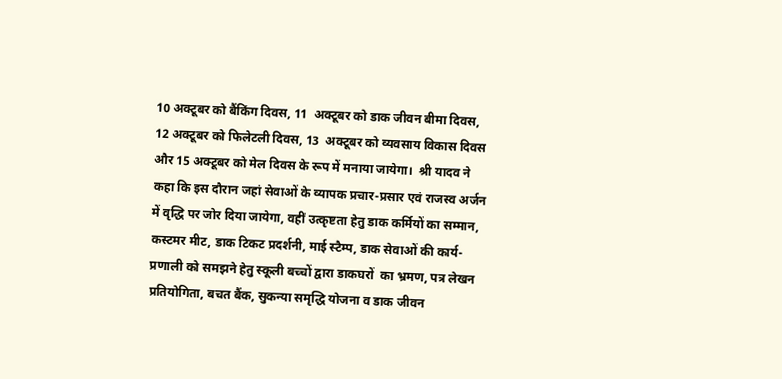10 अक्टूबर को बैंकिंग दिवस, 11  अक्टूबर को डाक जीवन बीमा दिवस, 12 अक्टूबर को फिलेटली दिवस, 13  अक्टूबर को व्यवसाय विकास दिवस और 15 अक्टूबर को मेल दिवस के रूप में मनाया जायेगा।  श्री यादव ने कहा कि इस दौरान जहां सेवाओं के व्यापक प्रचार-प्रसार एवं राजस्व अर्जन में वृद्धि पर जोर दिया जायेगा, वहीं उत्कृष्टता हेतु डाक कर्मियों का सम्मान, कस्टमर मीट, डाक टिकट प्रदर्शनी, माई स्टैम्प, डाक सेवाओं की कार्य-प्रणाली को समझने हेतु स्कूली बच्चों द्वारा डाकघरों  का भ्रमण, पत्र लेखन प्रतियोगिता, बचत बैंक, सुकन्या समृद्धि योजना व डाक जीवन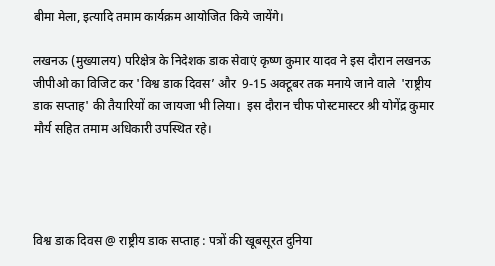बीमा मेला, इत्यादि तमाम कार्यक्रम आयोजित किये जायेंगे।

लखनऊ (मुख्यालय) परिक्षेत्र के निदेशक डाक सेवाएं कृष्ण कुमार यादव ने इस दौरान लखनऊ जीपीओ का विजिट कर 'विश्व डाक दिवस’ और  9-15 अक्टूबर तक मनाये जाने वाले  'राष्ट्रीय डाक सप्ताह' की तैयारियों का जायजा भी लिया।  इस दौरान चीफ पोस्टमास्टर श्री योगेंद्र कुमार मौर्य सहित तमाम अधिकारी उपस्थित रहे।




विश्व डाक दिवस @ राष्ट्रीय डाक सप्ताह : पत्रों की खूबसूरत दुनिया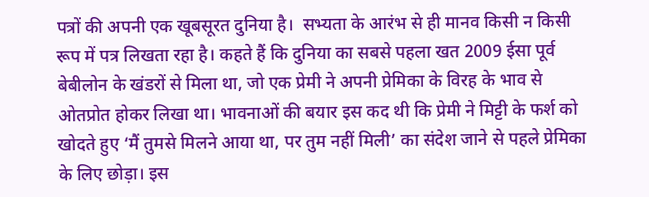पत्रों की अपनी एक खूबसूरत दुनिया है।  सभ्यता के आरंभ से ही मानव किसी न किसी रूप में पत्र लिखता रहा है। कहते हैं कि दुनिया का सबसे पहला खत 2009 ईसा पूर्व बेबीलोन के खंडरों से मिला था, जो एक प्रेमी ने अपनी प्रेमिका के विरह के भाव से ओतप्रोत होकर लिखा था। भावनाओं की बयार इस कद थी कि प्रेमी ने मिट्टी के फर्श को खोदते हुए ‘मैं तुमसे मिलने आया था, पर तुम नहीं मिली’ का संदेश जाने से पहले प्रेमिका के लिए छोड़ा। इस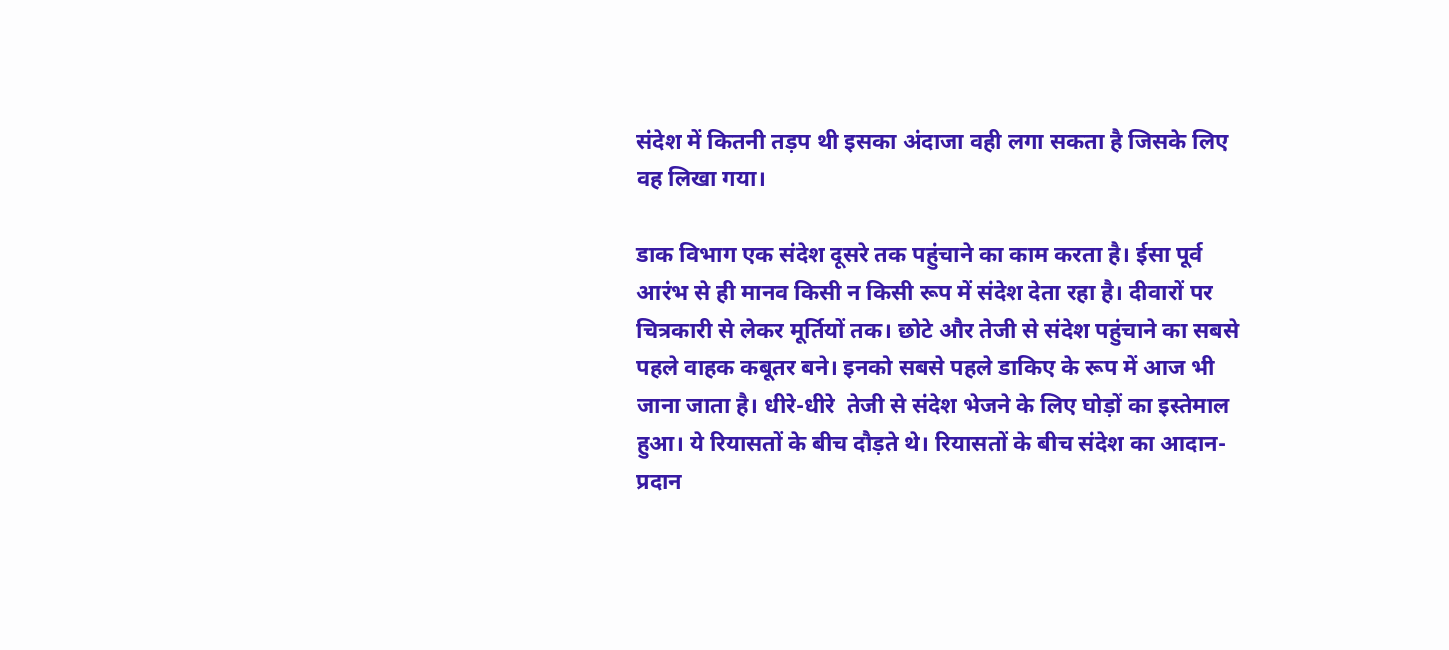संदेश में कितनी तड़प थी इसका अंदाजा वही लगा सकता है जिसके लिए वह लिखा गया।

डाक विभाग एक संदेश दूसरे तक पहुंचाने का काम करता है। ईसा पूर्व आरंभ से ही मानव किसी न किसी रूप में संदेश देता रहा है। दीवारों पर चित्रकारी से लेकर मूर्तियों तक। छोटे और तेजी से संदेश पहुंचाने का सबसे पहले वाहक कबूतर बने। इनको सबसे पहले डाकिए के रूप में आज भी जाना जाता है। धीरे-धीरे  तेजी से संदेश भेजने के लिए घोड़ों का इस्तेमाल हुआ। ये रियासतों के बीच दौड़ते थे। रियासतों के बीच संदेश का आदान-प्रदान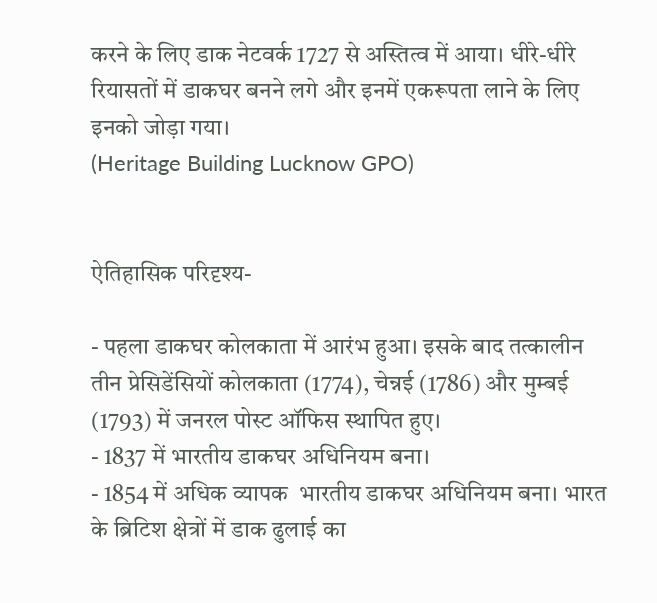करने के लिए डाक नेटवर्क 1727 से अस्तित्व में आया। धीरे-धीरे रियासतों में डाकघर बनने लगे और इनमें एकरूपता लाने के लिए इनको जोड़ा गया।
(Heritage Building Lucknow GPO)


ऐतिहासिक परिदृश्य-

- पहला डाकघर कोलकाता में आरंभ हुआ। इसके बाद तत्कालीन तीन प्रेसिडेंसियों कोलकाता (1774), चेन्नई (1786) और मुम्बई (1793) में जनरल पोस्ट ऑफिस स्थापित हुए।
- 1837 में भारतीय डाकघर अधिनियम बना।
- 1854 में अधिक व्यापक  भारतीय डाकघर अधिनियम बना। भारत के ब्रिटिश क्षेत्रों में डाक ढुलाई का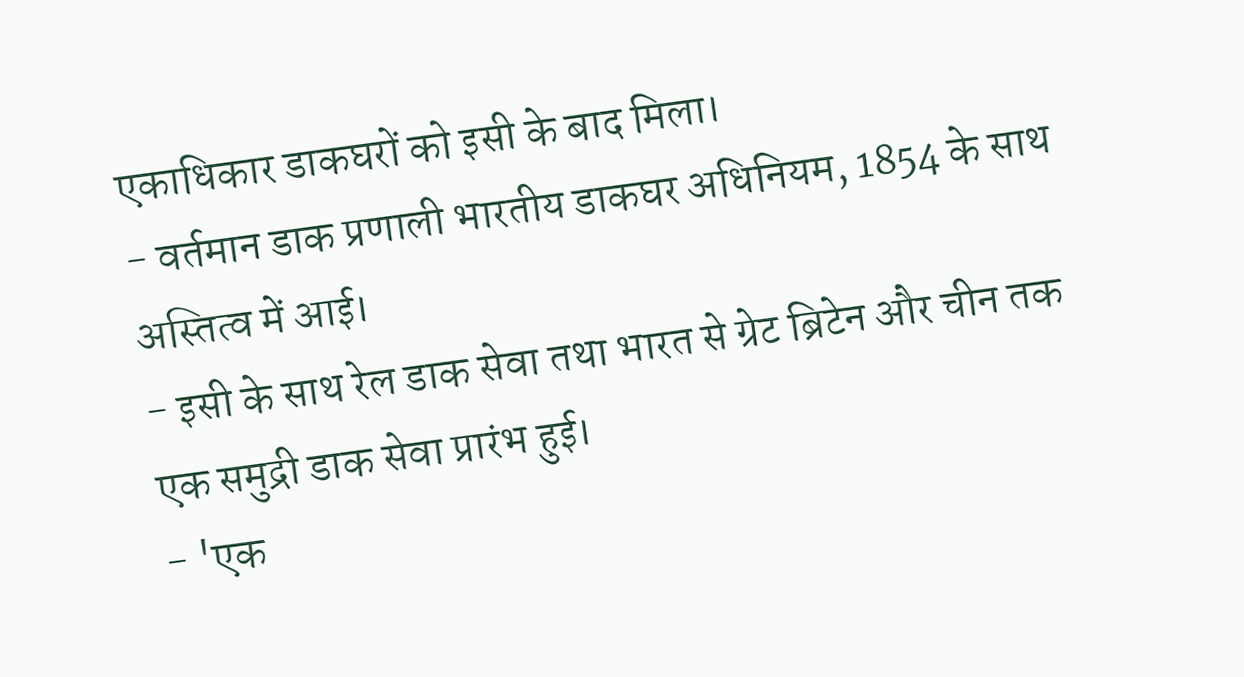एकाधिकार डाकघरों को इसी के बाद मिला।
- वर्तमान डाक प्रणाली भारतीय डाकघर अधिनियम, 1854 के साथ अस्तित्व में आई।
- इसी के साथ रेल डाक सेवा तथा भारत से ग्रेट ब्रिटेन और चीन तक एक समुद्री डाक सेवा प्रारंभ हुई।
- 'एक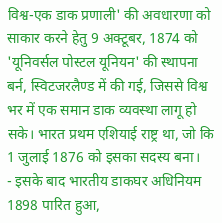विश्व-एक डाक प्रणाली' की अवधारणा को साकार करने हेतु 9 अक्टूबर, 1874 को 'यूनिवर्सल पोस्टल यूनियन' की स्थापना बर्न, स्विटजरलैण्ड में की गई, जिससे विश्व भर में एक समान डाक व्यवस्था लागू हो सके। भारत प्रथम एशियाई राष्ट्र था, जो कि 1 जुलाई 1876 को इसका सदस्य बना।
- इसके बाद भारतीय डाकघर अधिनियम 1898 पारित हुआ,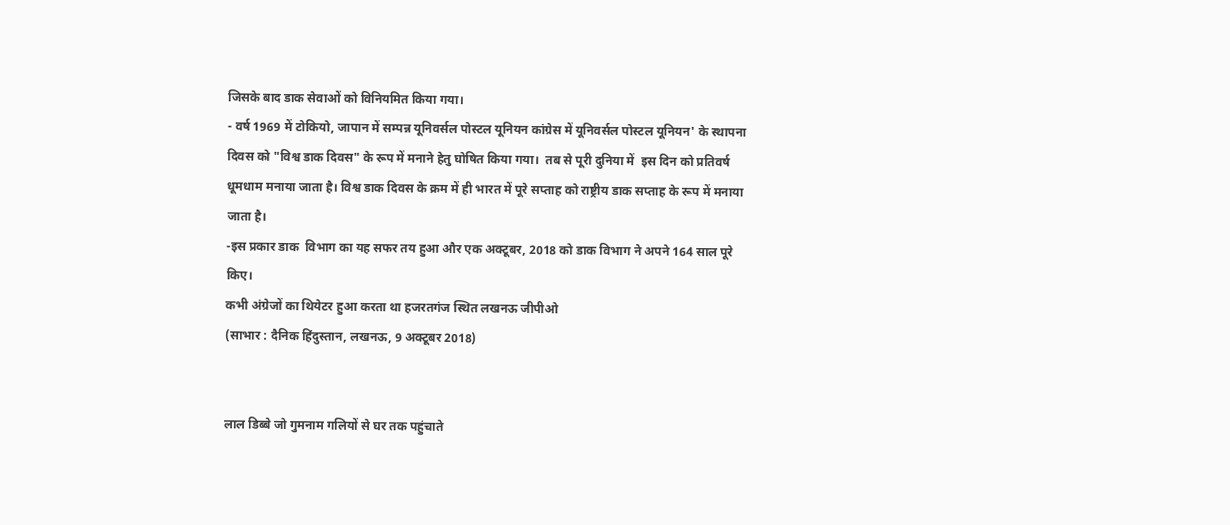जिसके बाद डाक सेवाओं को विनियमित किया गया।
- वर्ष 1969 में टोकियो, जापान में सम्पन्न यूनिवर्सल पोस्टल यूनियन कांग्रेस में यूनिवर्सल पोस्टल यूनियन' के स्थापना दिवस को "विश्व डाक दिवस" के रूप में मनाने हेतु घोषित किया गया।  तब से पूरी दुनिया में  इस दिन को प्रतिवर्ष धूमधाम मनाया जाता है। विश्व डाक दिवस के क्रम में ही भारत में पूरे सप्ताह को राष्ट्रीय डाक सप्ताह के रूप में मनाया जाता है।
-इस प्रकार डाक  विभाग का यह सफर तय हुआ और एक अक्टूबर, 2018 को डाक विभाग ने अपने 164 साल पूरे किए।
कभी अंग्रेजों का थियेटर हुआ करता था हजरतगंज स्थित लखनऊ जीपीओ
(साभार : दैनिक हिंदुस्तान, लखनऊ, 9 अक्टूबर 2018)


लाल डिब्बे जो गुमनाम गलियों से घर तक पहुंचाते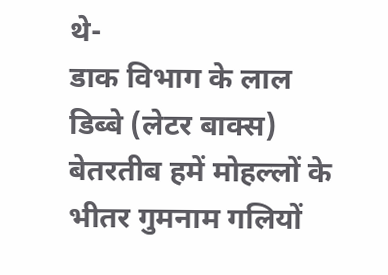थे-
डाक विभाग के लाल डिब्बे (लेटर बाक्स) बेतरतीब हमें मोहल्लों के भीतर गुमनाम गलियों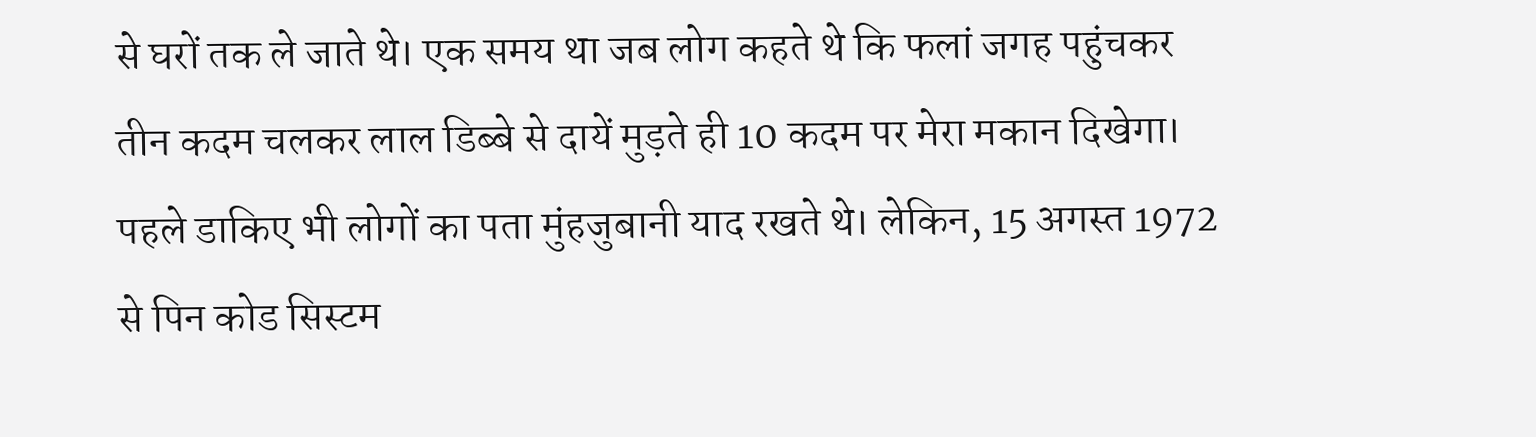से घरों तक ले जाते थे। एक समय था जब लोग कहते थे कि फलां जगह पहुंचकर तीन कदम चलकर लाल डिब्बे से दायें मुड़ते ही 10 कदम पर मेरा मकान दिखेगा। पहले डाकिए भी लोगों का पता मुंहजुबानी याद रखते थे। लेकिन, 15 अगस्त 1972 से पिन कोड सिस्टम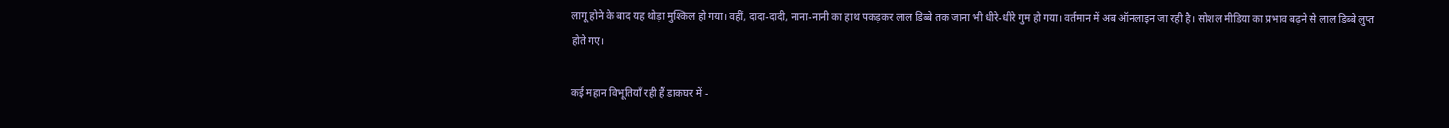लागू होने के बाद यह थोड़ा मुश्किल हो गया। वहीं, दादा-दादी, नाना-नानी का हाथ पकड़कर लाल डिब्बे तक जाना भी धीरे-धीरे गुम हो गया। वर्तमान में अब ऑनलाइन जा रही है। सोशल मीडिया का प्रभाव बढ़ने से लाल डिब्बे लुप्त होते गए।

कई महान विभूतियाँ रही हैं डाकघर में -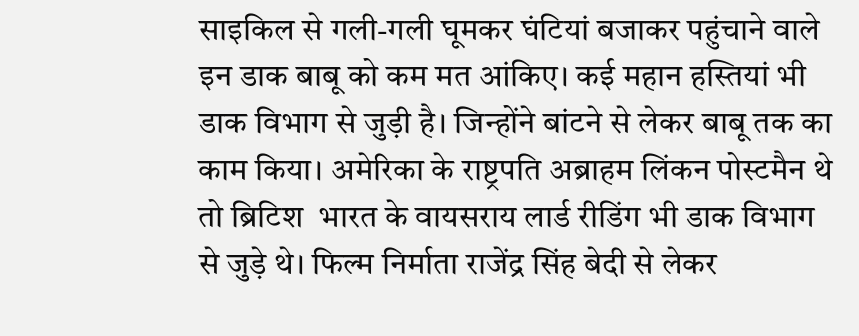साइकिल से गली-गली घूमकर घंटियां बजाकर पहुंचाने वाले इन डाक बाबू को कम मत आंकिए। कई महान हस्तियां भी डाक विभाग से जुड़ी है। जिन्होंने बांटने से लेकर बाबू तक का काम किया। अमेरिका के राष्ट्रपति अब्राहम लिंकन पोस्टमैन थे तो ब्रिटिश  भारत के वायसराय लार्ड रीडिंग भी डाक विभाग से जुड़े थे। फिल्म निर्माता राजेंद्र सिंह बेदी से लेकर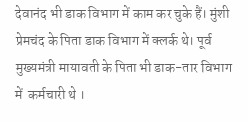देवानंद भी डाक विभाग में काम कर चुके हैं। मुंशी प्रेमचंद के पिता डाक विभाग में क्लर्क थे। पूर्व मुख्यमंत्री मायावती के पिता भी डाक-तार विभाग में  कर्मचारी थे ।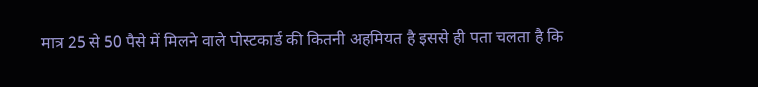मात्र 25 से 50 पैसे में मिलने वाले पोस्टकार्ड की कितनी अहमियत है इससे ही पता चलता है कि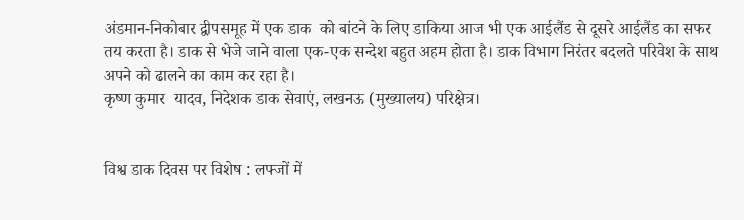अंडमान-निकोबार द्वीपसमूह में एक डाक  को बांटने के लिए डाकिया आज भी एक आईलैंड से दूसरे आईलैंड का सफर तय करता है। डाक से भेजे जाने वाला एक-एक सन्देश बहुत अहम होता है। डाक विभाग निरंतर बदलते परिवेश के साथ अपने को ढालने का काम कर रहा है।
कृष्ण कुमार  यादव, निदेशक डाक सेवाएं, लखनऊ (मुख्यालय) परिक्षेत्र।


विश्व डाक दिवस पर विशेष : लफ्जों में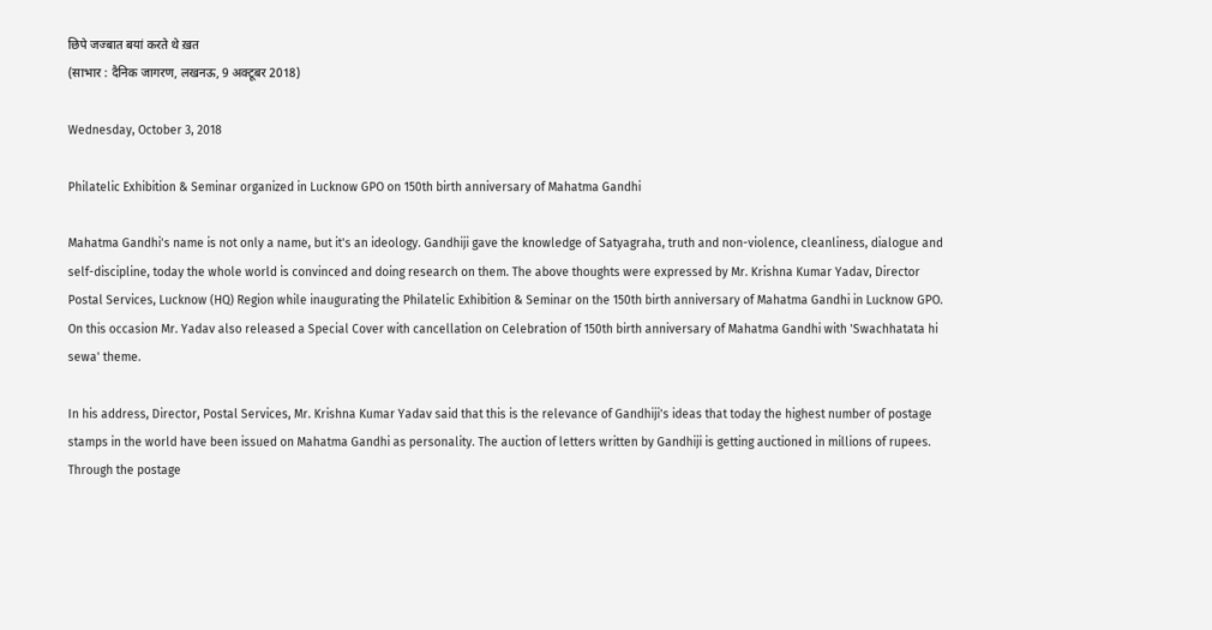छिपे जज्बात बयां करते थे ख़त
(साभार : दैनिक जागरण, लखनऊ, 9 अक्टूबर 2018)

Wednesday, October 3, 2018

Philatelic Exhibition & Seminar organized in Lucknow GPO on 150th birth anniversary of Mahatma Gandhi

Mahatma Gandhi's name is not only a name, but it's an ideology. Gandhiji gave the knowledge of Satyagraha, truth and non-violence, cleanliness, dialogue and self-discipline, today the whole world is convinced and doing research on them. The above thoughts were expressed by Mr. Krishna Kumar Yadav, Director Postal Services, Lucknow (HQ) Region while inaugurating the Philatelic Exhibition & Seminar on the 150th birth anniversary of Mahatma Gandhi in Lucknow GPO. On this occasion Mr. Yadav also released a Special Cover with cancellation on Celebration of 150th birth anniversary of Mahatma Gandhi with 'Swachhatata hi sewa' theme.

In his address, Director, Postal Services, Mr. Krishna Kumar Yadav said that this is the relevance of Gandhiji's ideas that today the highest number of postage stamps in the world have been issued on Mahatma Gandhi as personality. The auction of letters written by Gandhiji is getting auctioned in millions of rupees. Through the postage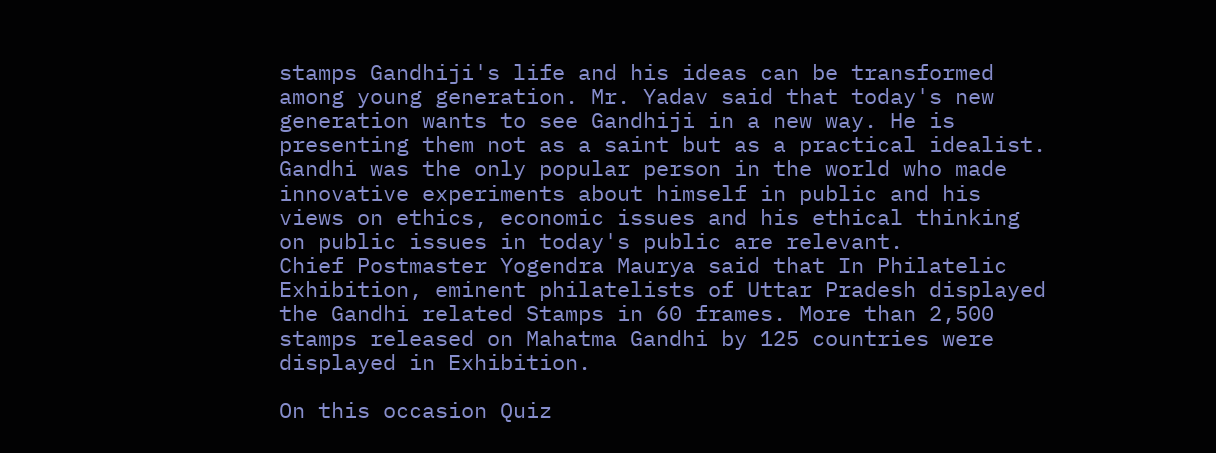stamps Gandhiji's life and his ideas can be transformed among young generation. Mr. Yadav said that today's new generation wants to see Gandhiji in a new way. He is presenting them not as a saint but as a practical idealist. Gandhi was the only popular person in the world who made innovative experiments about himself in public and his views on ethics, economic issues and his ethical thinking on public issues in today's public are relevant.
Chief Postmaster Yogendra Maurya said that In Philatelic Exhibition, eminent philatelists of Uttar Pradesh displayed the Gandhi related Stamps in 60 frames. More than 2,500 stamps released on Mahatma Gandhi by 125 countries were displayed in Exhibition.

On this occasion Quiz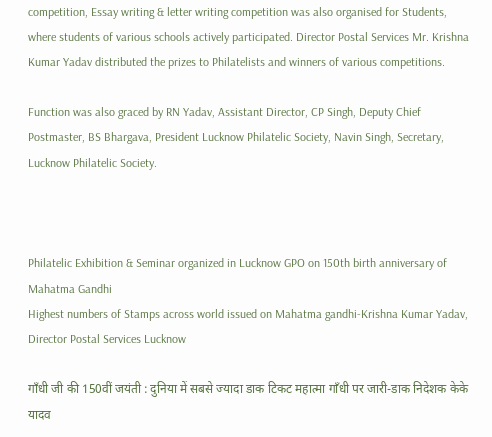competition, Essay writing & letter writing competition was also organised for Students, where students of various schools actively participated. Director Postal Services Mr. Krishna Kumar Yadav distributed the prizes to Philatelists and winners of various competitions.

Function was also graced by RN Yadav, Assistant Director, CP Singh, Deputy Chief Postmaster, BS Bhargava, President Lucknow Philatelic Society, Navin Singh, Secretary, Lucknow Philatelic Society.



Philatelic Exhibition & Seminar organized in Lucknow GPO on 150th birth anniversary of Mahatma Gandhi
Highest numbers of Stamps across world issued on Mahatma gandhi-Krishna Kumar Yadav, Director Postal Services Lucknow

गाँधी जी की 150वीं जयंती : दुनिया में सबसे ज्यादा डाक टिकट महात्मा गाँधी पर जारी-डाक निदेशक केके यादव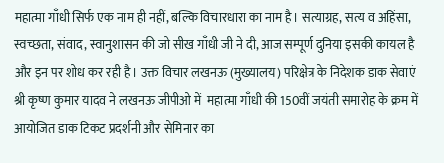महात्मा गाँधी सिर्फ एक नाम ही नहीं, बल्कि विचारधारा का नाम है। सत्याग्रह, सत्य व अहिंसा, स्वच्छता, संवाद, स्वानुशासन की जो सीख गाँधी जी ने दी, आज सम्पूर्ण दुनिया इसकी कायल है और इन पर शोध कर रही है। उक्त विचार लखनऊ (मुख्यालय) परिक्षेत्र के निदेशक डाक सेवाएं श्री कृष्ण कुमार यादव ने लखनऊ जीपीओ में  महात्मा गाँधी की 150वीं जयंती समारोह के क्रम में आयोजित डाक टिकट प्रदर्शनी और सेमिनार का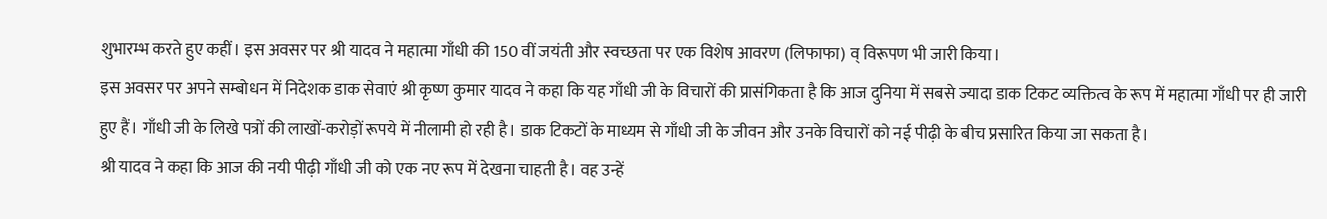शुभारम्भ करते हुए कहीं। इस अवसर पर श्री यादव ने महात्मा गाँधी की 150 वीं जयंती और स्वच्छता पर एक विशेष आवरण (लिफाफा) व् विरूपण भी जारी किया।
इस अवसर पर अपने सम्बोधन में निदेशक डाक सेवाएं श्री कृष्ण कुमार यादव ने कहा कि यह गाँधी जी के विचारों की प्रासंगिकता है कि आज दुनिया में सबसे ज्यादा डाक टिकट व्यक्तित्व के रूप में महात्मा गाँधी पर ही जारी हुए हैं। गाँधी जी के लिखे पत्रों की लाखों-करोड़ों रूपये में नीलामी हो रही है। डाक टिकटों के माध्यम से गाँधी जी के जीवन और उनके विचारों को नई पीढ़ी के बीच प्रसारित किया जा सकता है।
श्री यादव ने कहा कि आज की नयी पीढ़ी गाँधी जी को एक नए रूप में देखना चाहती है। वह उन्हें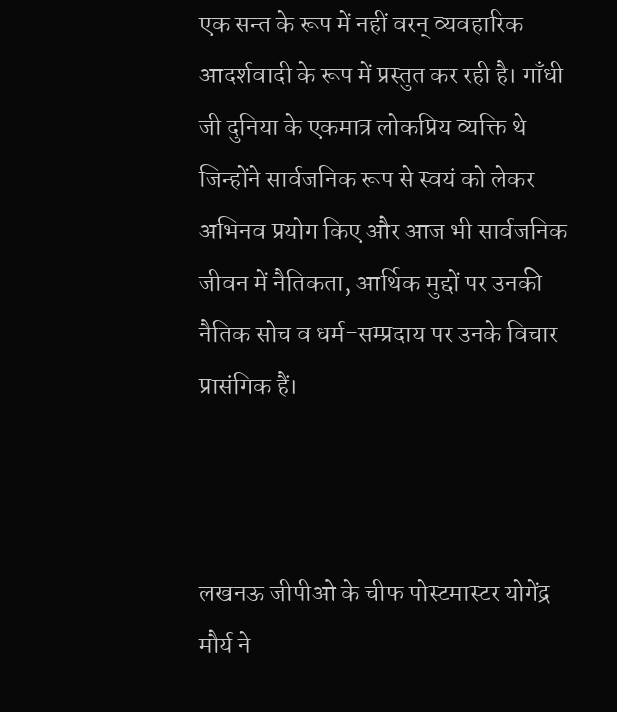एक सन्त के रूप में नहीं वरन् व्यवहारिक आदर्शवादी के रूप में प्रस्तुत कर रही है। गाँधी जी दुनिया के एकमात्र लोकप्रिय व्यक्ति थे जिन्होंने सार्वजनिक रूप से स्वयं को लेकर अभिनव प्रयोग किए और आज भी सार्वजनिक जीवन में नैतिकता, आर्थिक मुद्दों पर उनकी नैतिक सोच व धर्म-सम्प्रदाय पर उनके विचार प्रासंगिक हैं।



लखनऊ जीपीओ के चीफ पोस्टमास्टर योगेंद्र मौर्य ने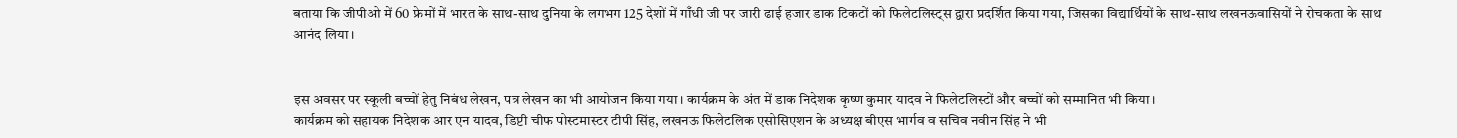बताया कि जीपीओ में 60 फ्रेमों में भारत के साथ-साथ दुनिया के लगभग 125 देशों में गाँधी जी पर जारी ढाई हजार डाक टिकटों को फिलेटलिस्ट्स द्वारा प्रदर्शित किया गया, जिसका विद्यार्थियों के साथ-साथ लखनऊवासियों ने रोचकता के साथ आनंद लिया।


इस अवसर पर स्कूली बच्चों हेतु निबंध लेखन, पत्र लेखन का भी आयोजन किया गया। कार्यक्रम के अंत में डाक निदेशक कृष्ण कुमार यादव ने फिलेटलिस्टों और बच्चों को सम्मानित भी किया।
कार्यक्रम को सहायक निदेशक आर एन यादव, डिप्टी चीफ पोस्टमास्टर टीपी सिंह, लखनऊ फिलेटलिक एसोसिएशन के अध्यक्ष बीएस भार्गव व सचिव नवीन सिंह ने भी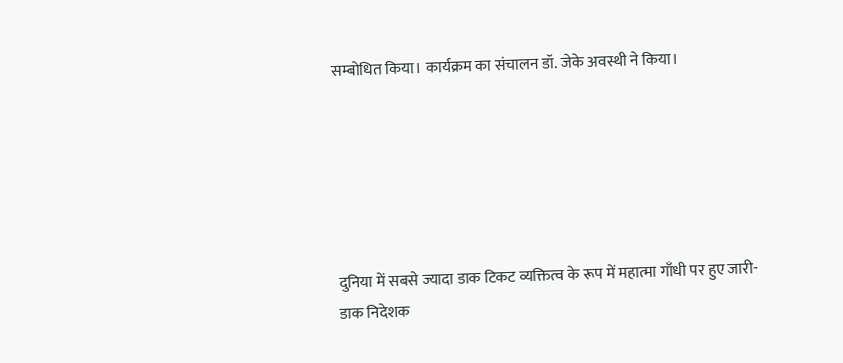सम्बोधित किया। कार्यक्रम का संचालन डॉ. जेके अवस्थी ने किया।






दुनिया में सबसे ज्यादा डाक टिकट व्यक्तित्व के रूप में महात्मा गाँधी पर हुए जारी-डाक निदेशक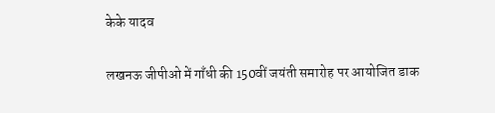केके यादव

लखनऊ जीपीओ में गाँधी की 150वीं जयंती समारोह पर आयोजित डाक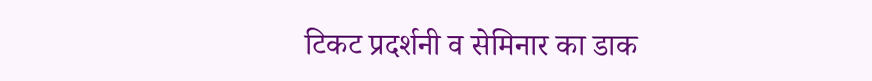टिकट प्रदर्शनी व सेमिनार का डाक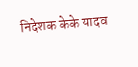निदेशक केके यादव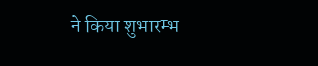ने किया शुभारम्भ